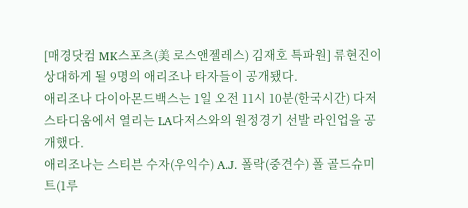[매경닷컴 MK스포츠(美 로스앤젤레스) 김재호 특파원] 류현진이 상대하게 될 9명의 애리조나 타자들이 공개됐다.
애리조나 다이아몬드백스는 1일 오전 11시 10분(한국시간) 다저스타디움에서 열리는 LA다저스와의 원정경기 선발 라인업을 공개했다.
애리조나는 스티븐 수자(우익수) A.J. 폴락(중견수) 폴 골드슈미트(1루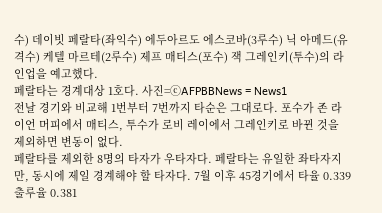수) 데이빗 페랄타(좌익수) 에두아르도 에스코바(3루수) 닉 아메드(유격수) 케텔 마르테(2루수) 제프 매티스(포수) 잭 그레인키(투수)의 라인업을 예고했다.
페랄타는 경계대상 1호다. 사진=ⓒAFPBBNews = News1
전날 경기와 비교해 1번부터 7번까지 타순은 그대로다. 포수가 존 라이언 머피에서 매티스, 투수가 로비 레이에서 그레인키로 바뀐 것을 제외하면 변동이 없다.
페랄타를 제외한 8명의 타자가 우타자다. 페랄타는 유일한 좌타자지만, 동시에 제일 경계해야 할 타자다. 7월 이후 45경기에서 타율 0.339 출루율 0.381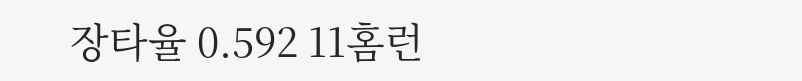장타율 0.592 11홈런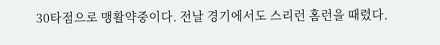30타점으로 맹활약중이다. 전날 경기에서도 스리런 홈런을 때렸다.